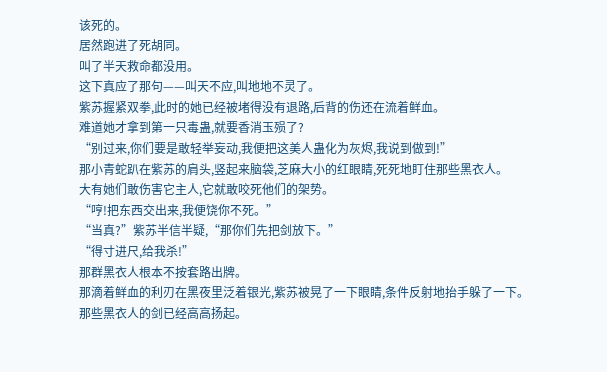该死的。
居然跑进了死胡同。
叫了半天救命都没用。
这下真应了那句——叫天不应,叫地地不灵了。
紫苏握紧双拳,此时的她已经被堵得没有退路,后背的伤还在流着鲜血。
难道她才拿到第一只毒蛊,就要香消玉殒了?
“别过来,你们要是敢轻举妄动,我便把这美人蛊化为灰烬,我说到做到!”
那小青蛇趴在紫苏的肩头,竖起来脑袋,芝麻大小的红眼睛,死死地盯住那些黑衣人。
大有她们敢伤害它主人,它就敢咬死他们的架势。
“哼!把东西交出来,我便饶你不死。”
“当真?”紫苏半信半疑,“那你们先把剑放下。”
“得寸进尺,给我杀!”
那群黑衣人根本不按套路出牌。
那滴着鲜血的利刃在黑夜里泛着银光,紫苏被晃了一下眼睛,条件反射地抬手躲了一下。
那些黑衣人的剑已经高高扬起。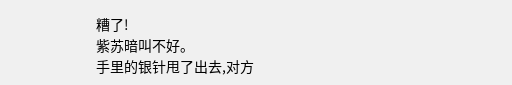糟了!
紫苏暗叫不好。
手里的银针甩了出去,对方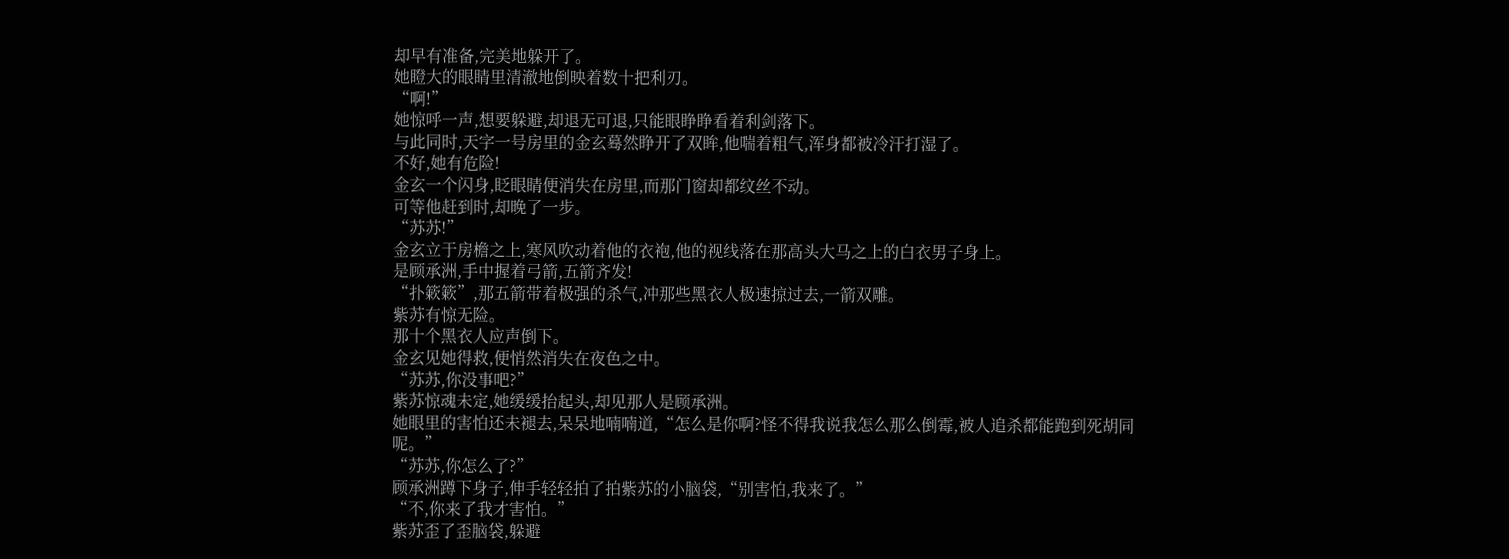却早有准备,完美地躲开了。
她瞪大的眼睛里清澈地倒映着数十把利刃。
“啊!”
她惊呼一声,想要躲避,却退无可退,只能眼睁睁看着利剑落下。
与此同时,天字一号房里的金玄蓦然睁开了双眸,他喘着粗气,浑身都被冷汗打湿了。
不好,她有危险!
金玄一个闪身,眨眼睛便消失在房里,而那门窗却都纹丝不动。
可等他赶到时,却晚了一步。
“苏苏!”
金玄立于房檐之上,寒风吹动着他的衣袍,他的视线落在那高头大马之上的白衣男子身上。
是顾承洲,手中握着弓箭,五箭齐发!
“扑簌簌”,那五箭带着极强的杀气,冲那些黑衣人极速掠过去,一箭双雕。
紫苏有惊无险。
那十个黑衣人应声倒下。
金玄见她得救,便悄然消失在夜色之中。
“苏苏,你没事吧?”
紫苏惊魂未定,她缓缓抬起头,却见那人是顾承洲。
她眼里的害怕还未褪去,呆呆地喃喃道,“怎么是你啊?怪不得我说我怎么那么倒霉,被人追杀都能跑到死胡同呢。”
“苏苏,你怎么了?”
顾承洲蹲下身子,伸手轻轻拍了拍紫苏的小脑袋,“别害怕,我来了。”
“不,你来了我才害怕。”
紫苏歪了歪脑袋,躲避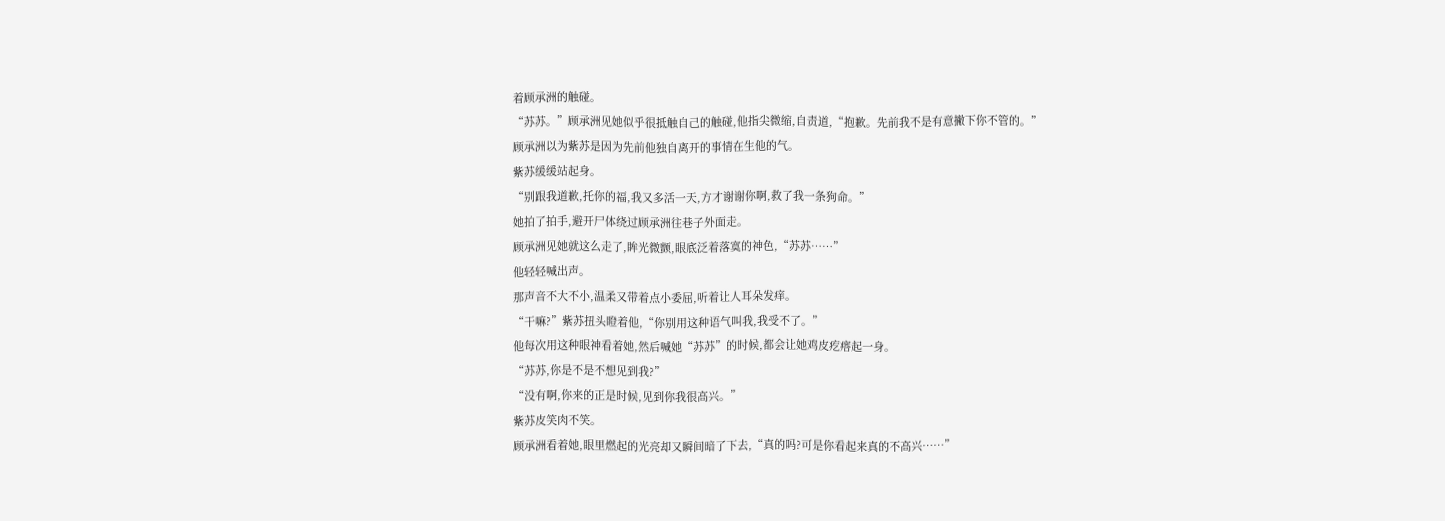着顾承洲的触碰。
“苏苏。”顾承洲见她似乎很抵触自己的触碰,他指尖微缩,自责道,“抱歉。先前我不是有意撇下你不管的。”
顾承洲以为紫苏是因为先前他独自离开的事情在生他的气。
紫苏缓缓站起身。
“别跟我道歉,托你的福,我又多活一天,方才谢谢你啊,救了我一条狗命。”
她拍了拍手,避开尸体绕过顾承洲往巷子外面走。
顾承洲见她就这么走了,眸光微颤,眼底泛着落寞的神色,“苏苏……”
他轻轻喊出声。
那声音不大不小,温柔又带着点小委屈,听着让人耳朵发痒。
“干嘛?”紫苏扭头瞪着他,“你别用这种语气叫我,我受不了。”
他每次用这种眼神看着她,然后喊她“苏苏”的时候,都会让她鸡皮疙瘩起一身。
“苏苏,你是不是不想见到我?”
“没有啊,你来的正是时候,见到你我很高兴。”
紫苏皮笑肉不笑。
顾承洲看着她,眼里燃起的光亮却又瞬间暗了下去,“真的吗?可是你看起来真的不高兴……”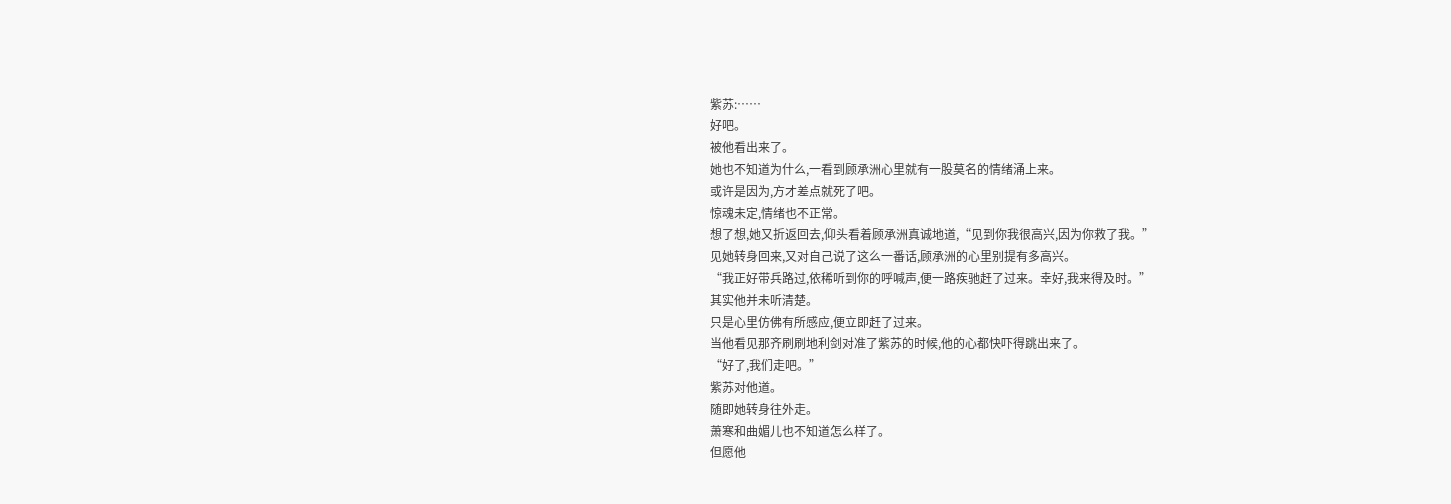紫苏:……
好吧。
被他看出来了。
她也不知道为什么,一看到顾承洲心里就有一股莫名的情绪涌上来。
或许是因为,方才差点就死了吧。
惊魂未定,情绪也不正常。
想了想,她又折返回去,仰头看着顾承洲真诚地道,“见到你我很高兴,因为你救了我。”
见她转身回来,又对自己说了这么一番话,顾承洲的心里别提有多高兴。
“我正好带兵路过,依稀听到你的呼喊声,便一路疾驰赶了过来。幸好,我来得及时。”
其实他并未听清楚。
只是心里仿佛有所感应,便立即赶了过来。
当他看见那齐刷刷地利剑对准了紫苏的时候,他的心都快吓得跳出来了。
“好了,我们走吧。”
紫苏对他道。
随即她转身往外走。
萧寒和曲媚儿也不知道怎么样了。
但愿他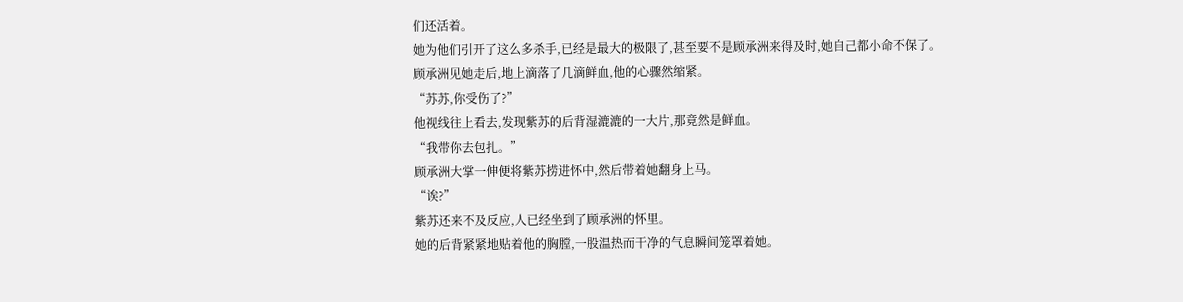们还活着。
她为他们引开了这么多杀手,已经是最大的极限了,甚至要不是顾承洲来得及时,她自己都小命不保了。
顾承洲见她走后,地上滴落了几滴鲜血,他的心骤然缩紧。
“苏苏,你受伤了?”
他视线往上看去,发现紫苏的后背湿漉漉的一大片,那竟然是鲜血。
“我带你去包扎。”
顾承洲大掌一伸便将紫苏捞进怀中,然后带着她翻身上马。
“诶?”
紫苏还来不及反应,人已经坐到了顾承洲的怀里。
她的后背紧紧地贴着他的胸膛,一股温热而干净的气息瞬间笼罩着她。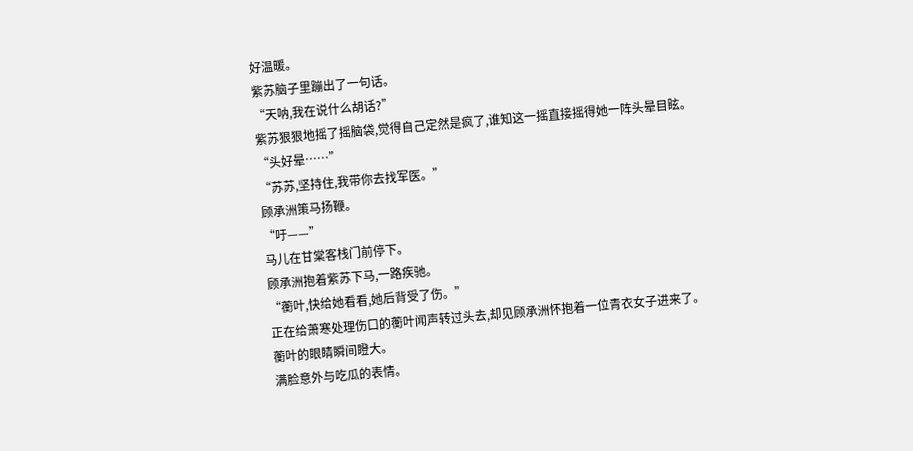好温暖。
紫苏脑子里蹦出了一句话。
“天呐,我在说什么胡话?”
紫苏狠狠地摇了摇脑袋,觉得自己定然是疯了,谁知这一摇直接摇得她一阵头晕目眩。
“头好晕……”
“苏苏,坚持住,我带你去找军医。”
顾承洲策马扬鞭。
“吁——”
马儿在甘棠客栈门前停下。
顾承洲抱着紫苏下马,一路疾驰。
“蘅叶,快给她看看,她后背受了伤。”
正在给萧寒处理伤口的蘅叶闻声转过头去,却见顾承洲怀抱着一位青衣女子进来了。
蘅叶的眼睛瞬间瞪大。
满脸意外与吃瓜的表情。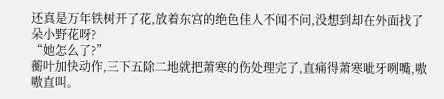还真是万年铁树开了花,放着东宫的绝色佳人不闻不问,没想到却在外面找了朵小野花呀?
“她怎么了?”
蘅叶加快动作,三下五除二地就把萧寒的伤处理完了,直痛得萧寒呲牙咧嘴,嗷嗷直叫。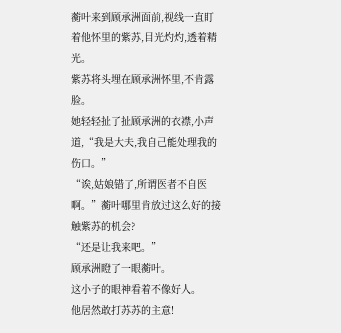蘅叶来到顾承洲面前,视线一直盯着他怀里的紫苏,目光灼灼,透着精光。
紫苏将头埋在顾承洲怀里,不肯露脸。
她轻轻扯了扯顾承洲的衣襟,小声道,“我是大夫,我自己能处理我的伤口。”
“诶,姑娘错了,所谓医者不自医啊。”蘅叶哪里肯放过这么好的接触紫苏的机会?
“还是让我来吧。”
顾承洲瞪了一眼蘅叶。
这小子的眼神看着不像好人。
他居然敢打苏苏的主意!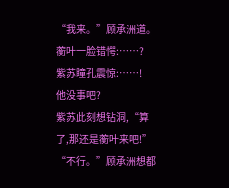“我来。”顾承洲道。
蘅叶一脸错愕:……?
紫苏瞳孔震惊:……!
他没事吧?
紫苏此刻想钻洞,“算了,那还是蘅叶来吧!”
“不行。”顾承洲想都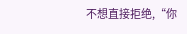不想直接拒绝,“你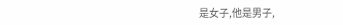是女子,他是男子,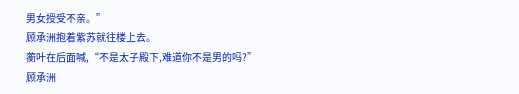男女授受不亲。”
顾承洲抱着紫苏就往楼上去。
蘅叶在后面喊,“不是太子殿下,难道你不是男的吗?”
顾承洲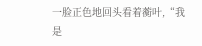一脸正色地回头看着蘅叶,“我是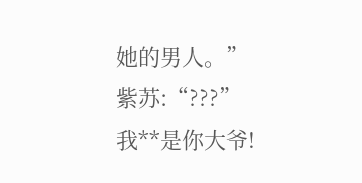她的男人。”
紫苏:“???”
我**是你大爷!